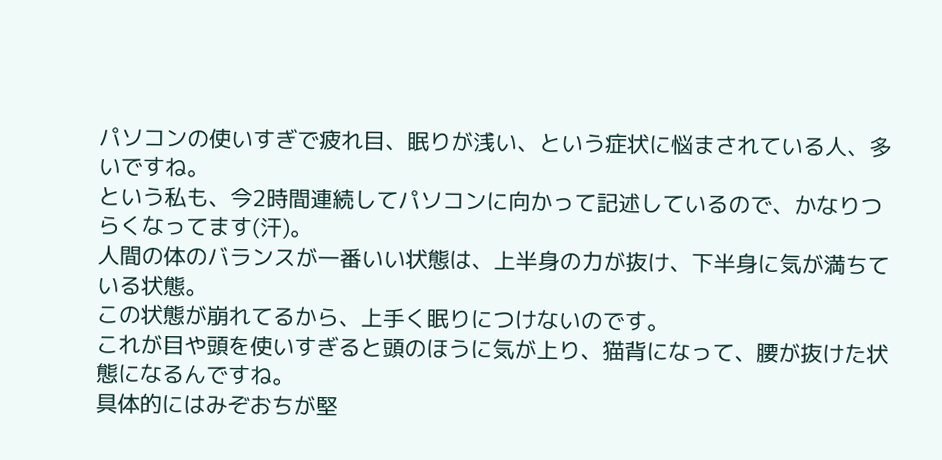パソコンの使いすぎで疲れ目、眠りが浅い、という症状に悩まされている人、多いですね。
という私も、今2時間連続してパソコンに向かって記述しているので、かなりつらくなってます(汗)。
人間の体のバランスが一番いい状態は、上半身の力が抜け、下半身に気が満ちている状態。
この状態が崩れてるから、上手く眠りにつけないのです。
これが目や頭を使いすぎると頭のほうに気が上り、猫背になって、腰が抜けた状態になるんですね。
具体的にはみぞおちが堅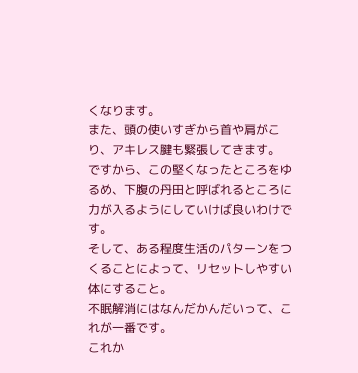くなります。
また、頭の使いすぎから首や肩がこり、アキレス腱も緊張してきます。
ですから、この堅くなったところをゆるめ、下腹の丹田と呼ばれるところに力が入るようにしていけば良いわけです。
そして、ある程度生活のパターンをつくることによって、リセットしやすい体にすること。
不眠解消にはなんだかんだいって、これが一番です。
これか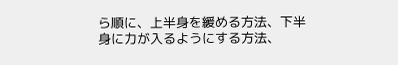ら順に、上半身を緩める方法、下半身に力が入るようにする方法、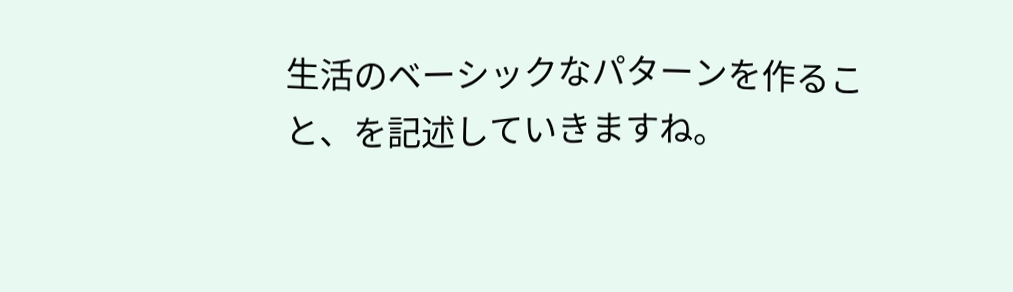生活のベーシックなパターンを作ること、を記述していきますね。